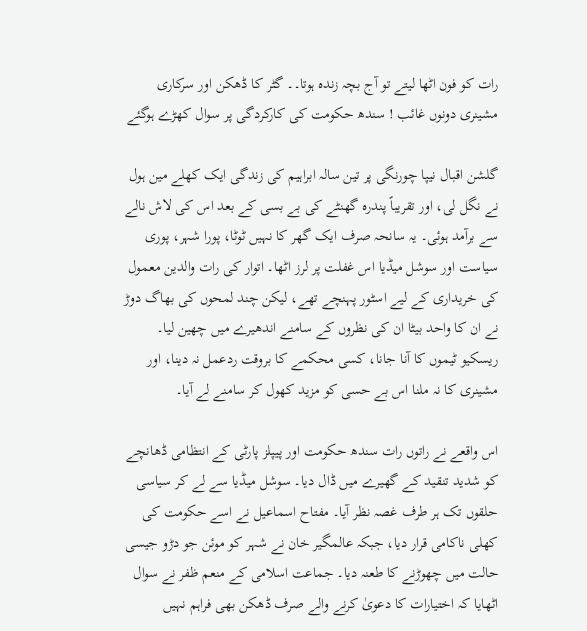رات کو فون اٹھا لیتے تو آج بچہ زندہ ہوتا۔۔ گٹر کا ڈھکن اور سرکاری مشینری دونوں غائب ! سندھ حکومت کی کارکردگی پر سوال کھڑے ہوگئے

گلشن اقبال نیپا چورنگی پر تین سالہ ابراہیم کی زندگی ایک کھلے مین ہول نے نگل لی، اور تقریباً پندرہ گھنٹے کی بے بسی کے بعد اس کی لاش نالے سے برآمد ہوئی۔ یہ سانحہ صرف ایک گھر کا نہیں ٹوٹا، پورا شہر، پوری سیاست اور سوشل میڈیا اس غفلت پر لرز اٹھا۔ اتوار کی رات والدین معمول کی خریداری کے لیے اسٹور پہنچے تھے، لیکن چند لمحوں کی بھاگ دوڑ نے ان کا واحد بیٹا ان کی نظروں کے سامنے اندھیرے میں چھین لیا۔ ریسکیو ٹیموں کا آنا جانا، کسی محکمے کا بروقت ردعمل نہ دینا، اور مشینری کا نہ ملنا اس بے حسی کو مزید کھول کر سامنے لے آیا۔

اس واقعے نے راتوں رات سندھ حکومت اور پیپلز پارٹی کے انتظامی ڈھانچے کو شدید تنقید کے گھیرے میں ڈال دیا۔ سوشل میڈیا سے لے کر سیاسی حلقوں تک ہر طرف غصہ نظر آیا۔ مفتاح اسماعیل نے اسے حکومت کی کھلی ناکامی قرار دیا، جبکہ عالمگیر خان نے شہر کو موئن جو دڑو جیسی حالت میں چھوڑنے کا طعنہ دیا۔ جماعت اسلامی کے منعم ظفر نے سوال اٹھایا کہ اختیارات کا دعویٰ کرنے والے صرف ڈھکن بھی فراہم نہیں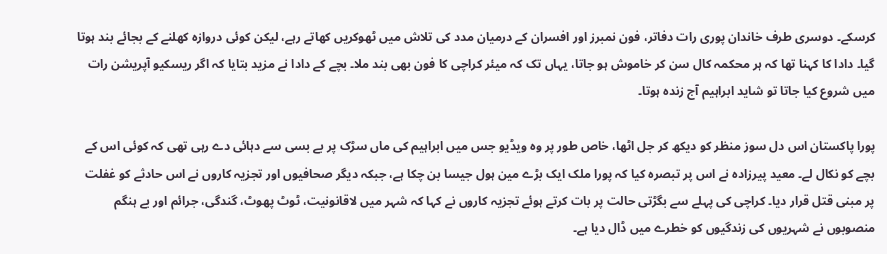کرسکے۔ دوسری طرف خاندان پوری رات دفاتر، فون نمبرز اور افسران کے درمیان مدد کی تلاش میں ٹھوکریں کھاتے رہے، لیکن کوئی دروازہ کھلنے کے بجائے بند ہوتا گیا۔ دادا کا کہنا تھا کہ ہر محکمہ کال سن کر خاموش ہو جاتا، یہاں تک کہ میئر کراچی کا فون بھی بند ملا۔ بچے کے دادا نے مزید بتایا کہ اگر ریسکیو آپریشن رات میں شروع کیا جاتا تو شاید ابراہیم آج زندہ ہوتا۔

پورا پاکستان اس دل سوز منظر کو دیکھ کر جل اٹھا، خاص طور پر وہ ویڈیو جس میں ابراہیم کی ماں سڑک پر بے بسی سے دہائی دے رہی تھی کہ کوئی اس کے بچے کو نکال لے۔ معید پیرزادہ نے اس پر تبصرہ کیا کہ پورا ملک ایک بڑے مین ہول جیسا بن چکا ہے، جبکہ دیگر صحافیوں اور تجزیہ کاروں نے اس حادثے کو غفلت پر مبنی قتل قرار دیا۔ کراچی کی پہلے سے بگڑتی حالت پر بات کرتے ہوئے تجزیہ کاروں نے کہا کہ شہر میں لاقانونیت، ٹوٹ پھوٹ، گندگی، جرائم اور بے ہنگم منصوبوں نے شہریوں کی زندگیوں کو خطرے میں ڈال دیا ہے۔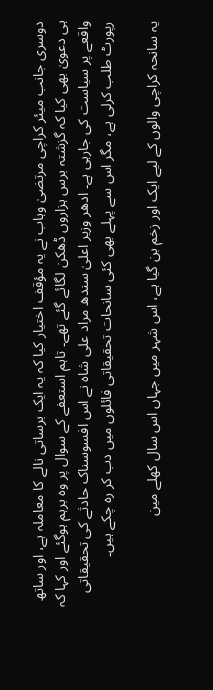دوسری جانب میئر کراچی مرتضیٰ وہاب نے یہ مؤقف اختیار کیا کہ یہ ایک برساتی نالے کا معاملہ ہے، اور ساتھ ہی دعویٰ بھی کیا کہ گزشتہ برس ہزاروں ڈھکن لگائے گئے تھے۔ تاہم استعفے کے سوال پر وہ برہم ہوگئے اور کہا کہ واقعے پر سیاست کی جارہی ہے۔ ادھر وزیر اعلیٰ سندھ مراد علی شاہ نے اس افسوسناک حادثے کی تحقیقاتی رپورٹ طلب کرلی ہے، مگر اس سے پہلے بھی کئی سانحات تحقیقاتی فائلوں میں دب کر رہ چکے ہیں۔

یہ سانحہ کراچی والوں کے لیے ایک اور زخم بن گیا ہے، اس شہر میں جہاں اس سال کھلے مین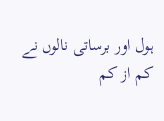ہول اور برساتی نالوں نے کم از کم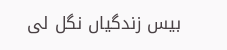بیس زندگیاں نگل لی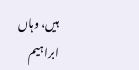ہیں، وہاں ابراہیم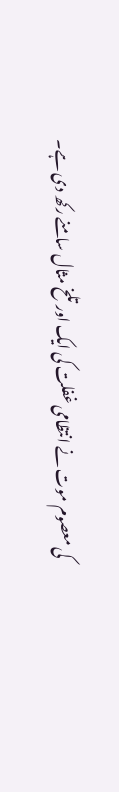کی معصوم موت نے انتظامی غفلت کی ایک اور تلخ مثال سامنے رکھ دی ہے۔